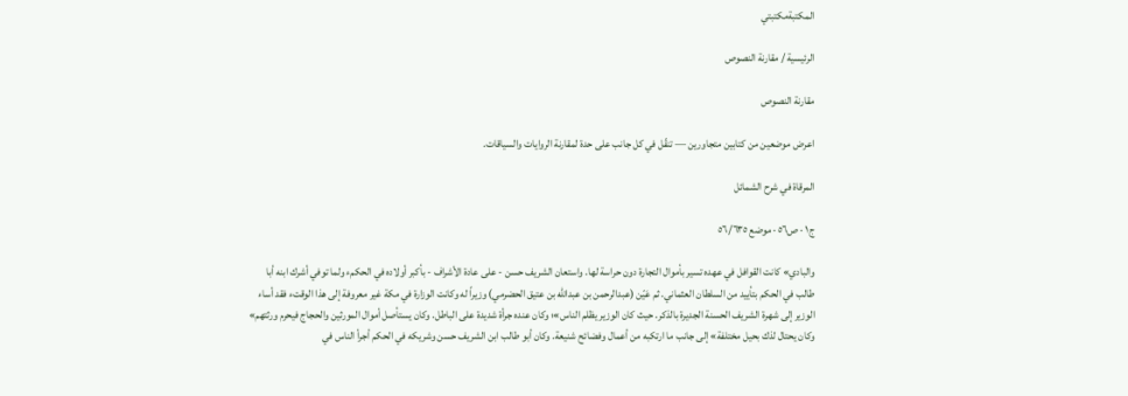المكتبةمكتبتي

الرئيسية / مقارنة النصوص

مقارنة النصوص

اعرض موضعين من كتابين متجاورين — تنقّل في كل جانب على حدة لمقارنة الروايات والسياقات.

المرقاة في شرح الشمائل

ج١ · ص٥٦ · موضع ٥٦/٦٣٥

والبادي» كانت القوافل في عهده تسير بأموال التجارة دون حراسة لها. واستعان الشريف حسن - على عادة الأشراف - بأكبر أولاده في الحكمء ولما توفي أشرك ابنه أبا طالب في الحكم بتأييد من السلطان العثماني. ثم عَيّن (عبدالرحمن بن عبدالله بن عتيق الحضرمي) وزيراً له وكانت الوزارة في مكة غير معروفة إلى هذا الوقتء فقد أساء الوزير إلى شهرة الشريف الحسنة الجديرة بالذكر. حيث كان الوزير يظلم الناس»؛ وكان عنده جرأة شديدة على الباطل. وكان يستأصل أموال المورثين والحجاج فيحرم ورثتهم» وكان يحتال لذك بحيل مختلفة» إلى جانب ما ارتكبه من أعمال وفضائح شنيعة. وكان أبو طالب ابن الشريف حسن وشريكه في الحكم أجرأ الناس في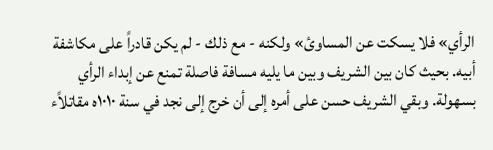الرأي» فلا يسكت عن المساوئ» ولكنه - مع ذلك - لم يكن قادراً على مكاشفة أبيه. بحيث كان بين الشريف وبين ما يليه مسافة فاصلة تمنع عن إبداء الرأي بسهولة. وبقي الشريف حسن على أمره إلى أن خرج إلى نجد في سنة ١٠١٠ه مقاتلاًء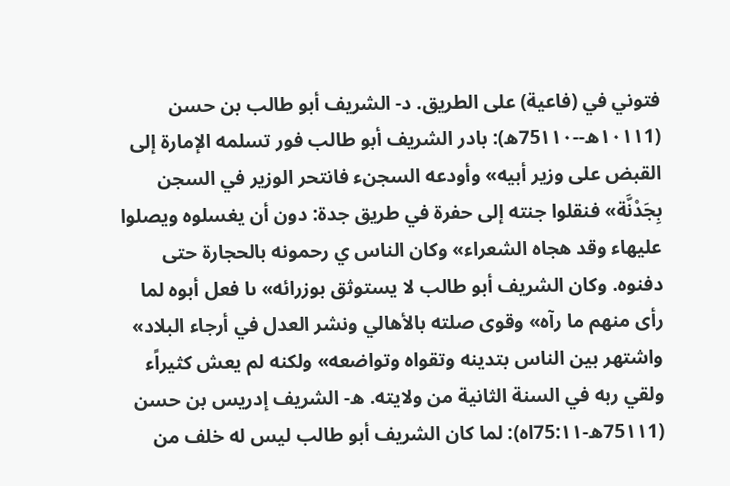فتوني في (فاعية) على الطريق. د- الشريف أبو طالب بن حسن (١٠١١1ه--75١١٠ه): بادر الشريف أبو طالب فور تسلمه الإمارة إلى القبض على وزير أبيه» وأودعه السجنء فانتحر الوزير في السجن بِجَدْنَّة» فنقلوا جنته إلى حفرة في طريق جدة: دون أن يغسلوه ويصلوا عليهاء وقد هجاه الشعراء» وكان الناس ي رحمونه بالحجارة حتى دفنوه. وكان الشريف أبو طالب لا يستوثق بوزرائه» ىا فعل أبوه لما رأى منهم ما رآه» وقوى صلته بالأهالي ونشر العدل في أرجاء البلاد» واشتهر بين الناس بتدينه وتقواه وتواضعه» ولكنه لم يعش كثيراًء ولقي ربه في السنة الثانية من ولايته. ه- الشريف إدريس بن حسن (75١١1ه-75:١١اه): لما كان الشريف أبو طالب ليس له خلف من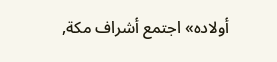أولاده» اجتمع أشراف مكة,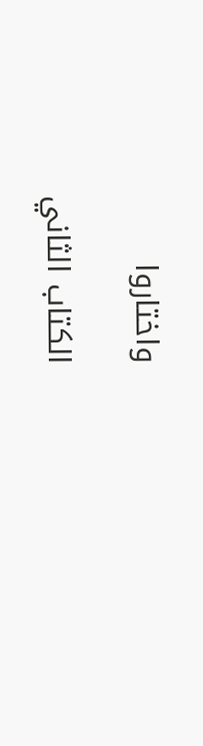واختاروا

الكتاب الثاني